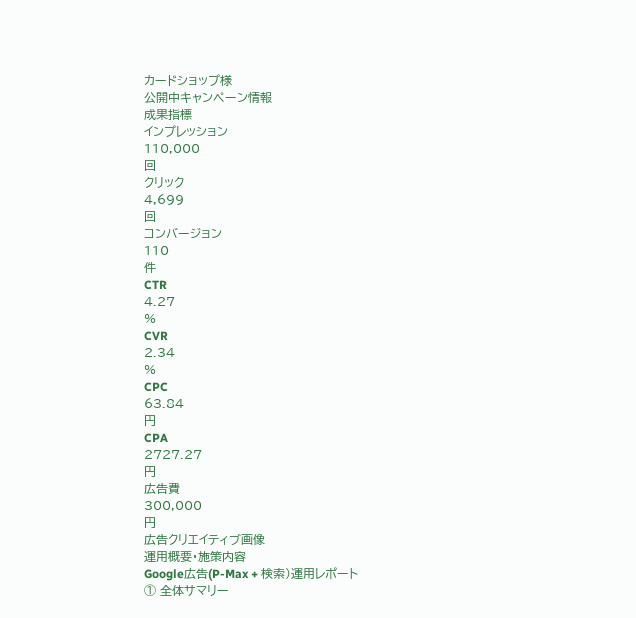カードショップ様
公開中キャンペーン情報
成果指標
インプレッション
110,000
回
クリック
4,699
回
コンバージョン
110
件
CTR
4.27
%
CVR
2.34
%
CPC
63.84
円
CPA
2727.27
円
広告費
300,000
円
広告クリエイティブ画像
運用概要・施策内容
Google広告(P-Max + 検索)運用レポート
① 全体サマリー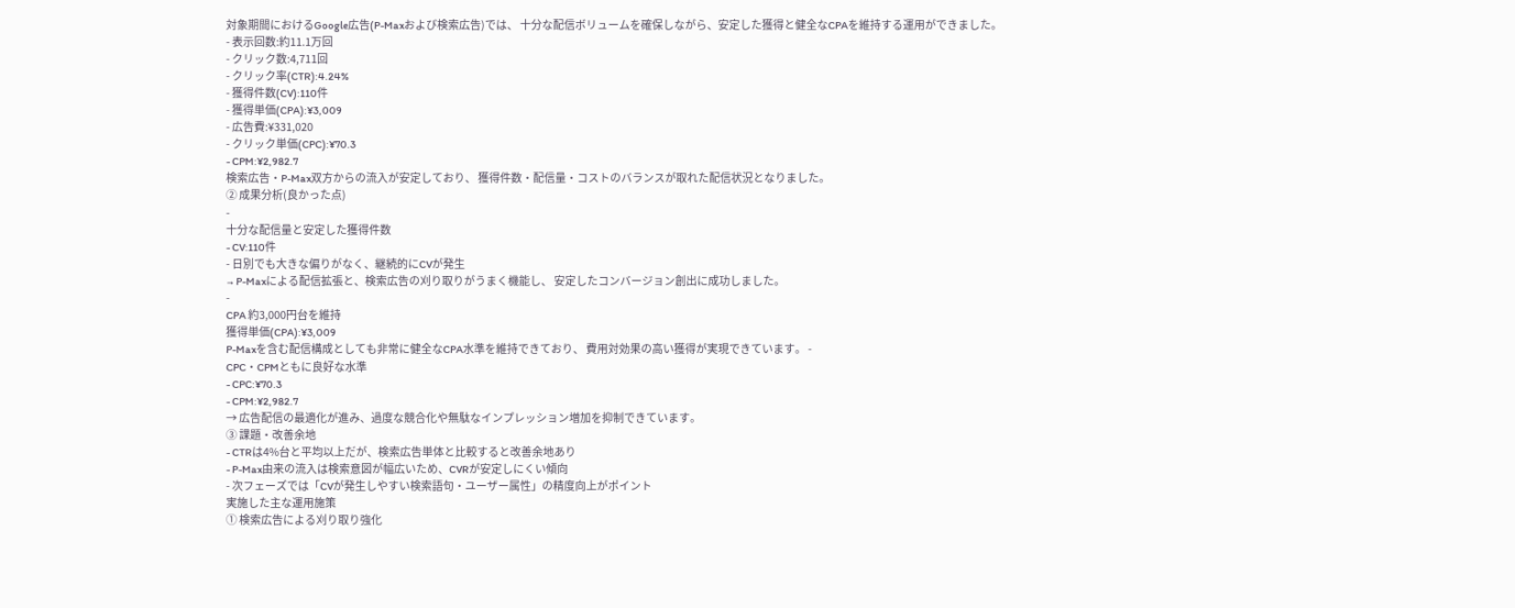対象期間におけるGoogle広告(P-Maxおよび検索広告)では、 十分な配信ボリュームを確保しながら、安定した獲得と健全なCPAを維持する運用ができました。
- 表示回数:約11.1万回
- クリック数:4,711回
- クリック率(CTR):4.24%
- 獲得件数(CV):110件
- 獲得単価(CPA):¥3,009
- 広告費:¥331,020
- クリック単価(CPC):¥70.3
- CPM:¥2,982.7
検索広告・P-Max双方からの流入が安定しており、 獲得件数・配信量・コストのバランスが取れた配信状況となりました。
② 成果分析(良かった点)
-
十分な配信量と安定した獲得件数
- CV:110件
- 日別でも大きな偏りがなく、継続的にCVが発生
→ P-Maxによる配信拡張と、検索広告の刈り取りがうまく機能し、 安定したコンバージョン創出に成功しました。
-
CPA 約3,000円台を維持
獲得単価(CPA):¥3,009
P-Maxを含む配信構成としても非常に健全なCPA水準を維持できており、 費用対効果の高い獲得が実現できています。 -
CPC・CPMともに良好な水準
- CPC:¥70.3
- CPM:¥2,982.7
→ 広告配信の最適化が進み、過度な競合化や無駄なインプレッション増加を抑制できています。
③ 課題・改善余地
- CTRは4%台と平均以上だが、検索広告単体と比較すると改善余地あり
- P-Max由来の流入は検索意図が幅広いため、CVRが安定しにくい傾向
- 次フェーズでは「CVが発生しやすい検索語句・ユーザー属性」の精度向上がポイント
実施した主な運用施策
① 検索広告による刈り取り強化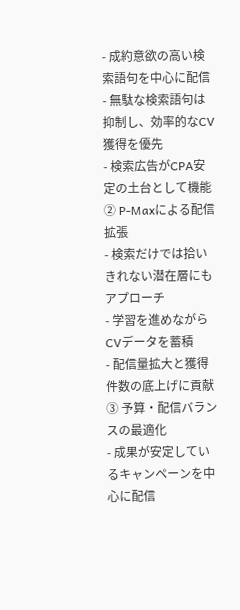- 成約意欲の高い検索語句を中心に配信
- 無駄な検索語句は抑制し、効率的なCV獲得を優先
- 検索広告がCPA安定の土台として機能
② P-Maxによる配信拡張
- 検索だけでは拾いきれない潜在層にもアプローチ
- 学習を進めながらCVデータを蓄積
- 配信量拡大と獲得件数の底上げに貢献
③ 予算・配信バランスの最適化
- 成果が安定しているキャンペーンを中心に配信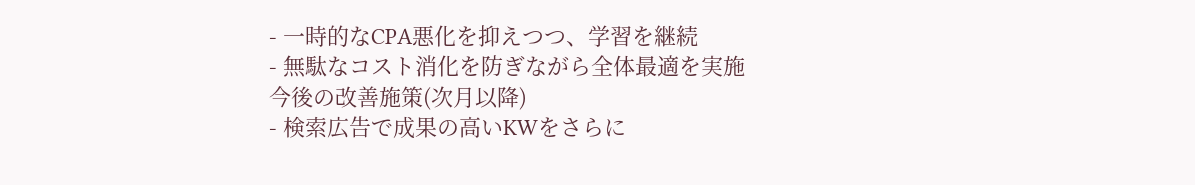- 一時的なCPA悪化を抑えつつ、学習を継続
- 無駄なコスト消化を防ぎながら全体最適を実施
今後の改善施策(次月以降)
- 検索広告で成果の高いKWをさらに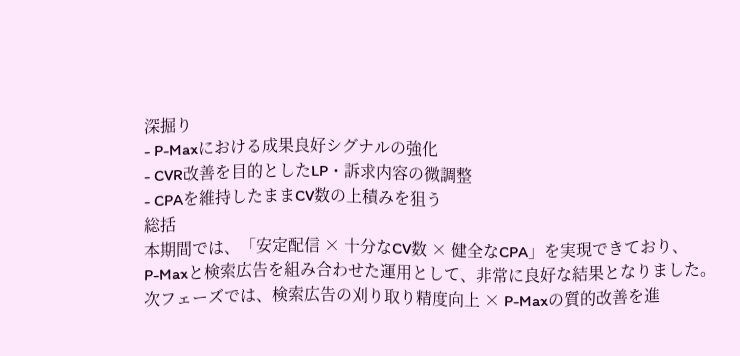深掘り
- P-Maxにおける成果良好シグナルの強化
- CVR改善を目的としたLP・訴求内容の微調整
- CPAを維持したままCV数の上積みを狙う
総括
本期間では、「安定配信 × 十分なCV数 × 健全なCPA」を実現できており、
P-Maxと検索広告を組み合わせた運用として、非常に良好な結果となりました。
次フェーズでは、検索広告の刈り取り精度向上 × P-Maxの質的改善を進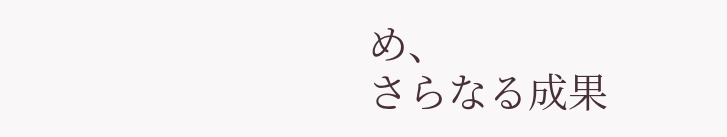め、
さらなる成果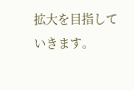拡大を目指していきます。